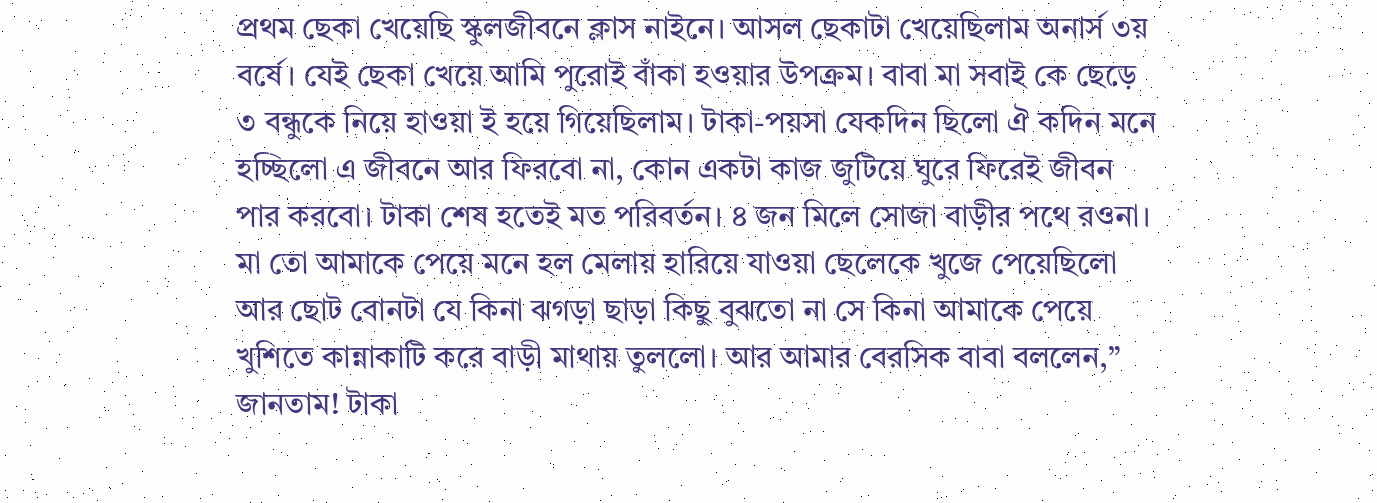প্রথম ছেকা খেয়েছি স্কুলজীবনে ক্লাস নাইনে। আসল ছেকাটা খেয়েছিলাম অনার্স ৩য় বর্ষে। যেই ছেকা খেয়ে আমি পুরোই বাঁকা হওয়ার উপক্রম। বাবা মা সবাই কে ছেড়ে ৩ বন্ধুকে নিয়ে হাওয়া ই হয়ে গিয়েছিলাম। টাকা-পয়সা যেকদিন ছিলো ঐ কদিন মনে হচ্ছিলো এ জীবনে আর ফিরবো না, কোন একটা কাজ জুটিয়ে ঘুরে ফিরেই জীবন পার করবো। টাকা শেষ হতেই মত পরিবর্তন। ৪ জন মিলে সোজা বাড়ীর পথে রওনা। মা তো আমাকে পেয়ে মনে হল মেলায় হারিয়ে যাওয়া ছেলেকে খুজে পেয়েছিলো আর ছোট বোনটা যে কিনা ঝগড়া ছাড়া কিছু বুঝতো না সে কিনা আমাকে পেয়ে খুশিতে কান্নাকাটি করে বাড়ী মাথায় তুললো। আর আমার বেরসিক বাবা বললেন,” জানতাম! টাকা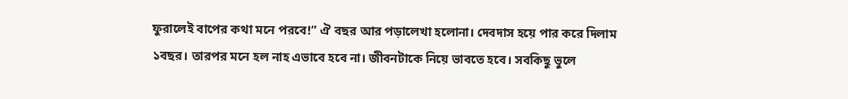ফুরালেই বাপের কথা মনে পরবে!” ঐ বছর আর পড়ালেখা হলোনা। দেবদাস হয়ে পার করে দিলাম ১বছর। তারপর মনে হল নাহ এভাবে হবে না। জীবনটাকে নিয়ে ভাবতে হবে। সবকিছু ভুলে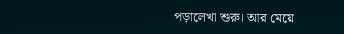পড়ালেখা শুরু। আর মেয়ে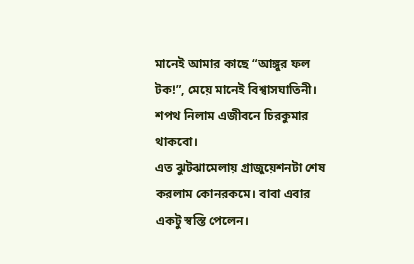মানেই আমার কাছে “আঙ্গুর ফল টক!”, মেয়ে মানেই বিশ্বাসঘাতিনী। শপথ নিলাম এজীবনে চিরকুমার থাকবো।
এত ঝুটঝামেলায় গ্রাজুয়েশনটা শেষ করলাম কোনরকমে। বাবা এবার একটু স্বস্তি পেলেন।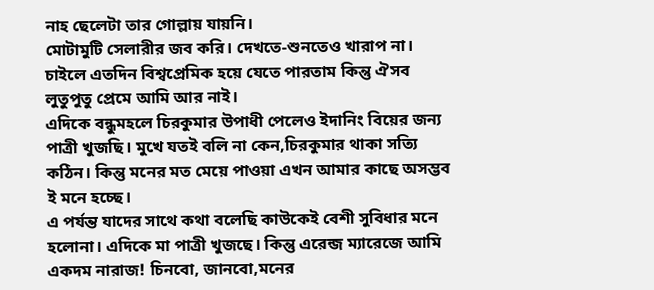নাহ ছেলেটা তার গোল্লায় যায়নি।
মোটামুটি সেলারীর জব করি। দেখতে-শুনতেও খারাপ না। চাইলে এতদিন বিশ্বপ্রেমিক হয়ে যেতে পারতাম কিন্তু ঐসব লুতুপুতু প্রেমে আমি আর নাই।
এদিকে বন্ধুমহলে চিরকুমার উপাধী পেলেও ইদানিং বিয়ের জন্য পাত্রী খুজছি। মুখে যতই বলি না কেন,চিরকুমার থাকা সত্যি কঠিন। কিন্তু মনের মত মেয়ে পাওয়া এখন আমার কাছে অসম্ভব ই মনে হচ্ছে।
এ পর্যন্ত যাদের সাথে কথা বলেছি কাউকেই বেশী সুবিধার মনে হলোনা। এদিকে মা পাত্রী খুজছে। কিন্তু এরেন্জ ম্যারেজে আমি একদম নারাজ! চিনবো, জানবো,মনের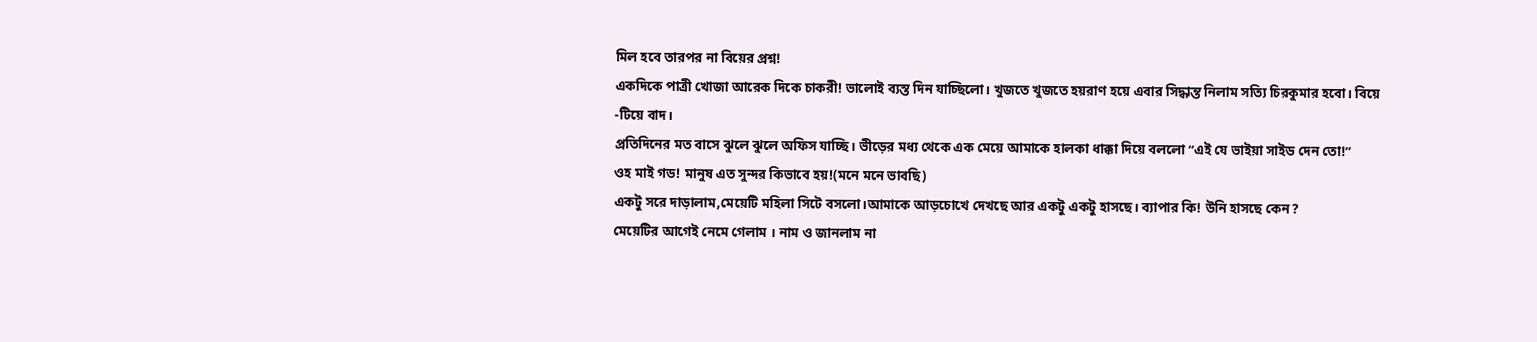মিল হবে তারপর না বিয়ের প্রশ্ন!
একদিকে পাত্রী খোজা আরেক দিকে চাকরী! ভালোই ব্যস্ত দিন যাচ্ছিলো। খুজতে খুজতে হয়রাণ হয়ে এবার সিদ্ধান্ত নিলাম সত্যি চিরকুমার হবো। বিয়ে -টিয়ে বাদ।
প্রতিদিনের মত বাসে ঝুলে ঝুলে অফিস যাচ্ছি। ভীড়ের মধ্য থেকে এক মেয়ে আমাকে হালকা ধাক্কা দিয়ে বললো “এই যে ভাইয়া সাইড দেন তো!”
ওহ মাই গড! মানুষ এত সুন্দর কিভাবে হয়!(মনে মনে ভাবছি)
একটু সরে দাড়ালাম,মেয়েটি মহিলা সিটে বসলো।আমাকে আড়চোখে দেখছে আর একটু একটু হাসছে। ব্যাপার কি! উনি হাসছে কেন?
মেয়েটির আগেই নেমে গেলাম । নাম ও জানলাম না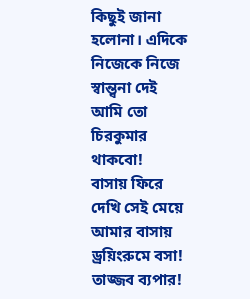কিছুই জানা হলোনা। এদিকে নিজেকে নিজে স্বান্ত্বনা দেই আমি তো চিরকুমার থাকবো!
বাসায় ফিরে দেখি সেই মেয়ে আমার বাসায় ড্রয়িংরুমে বসা! তাজ্জব ব্যপার!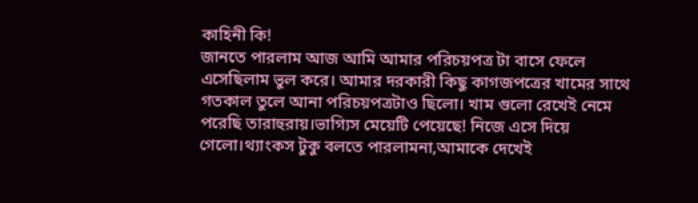কাহিনী কি!
জানতে পারলাম আজ আমি আমার পরিচয়পত্র টা বাসে ফেলে এসেছিলাম ভুল করে। আমার দরকারী কিছু কাগজপত্রের খামের সাথে গতকাল তুলে আনা পরিচয়পত্রটাও ছিলো। খাম গুলো রেখেই নেমে পরেছি তারাহুরায়।ভাগ্যিস মেয়েটি পেয়েছে! নিজে এসে দিয়ে গেলো।থ্যাংকস টুকু বলতে পারলামনা,আমাকে দেখেই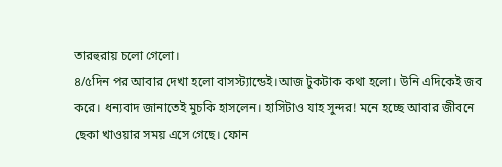তারহুরায় চলো গেলো।
৪/৫দিন পর আবার দেখা হলো বাসস্ট্যান্ডেই।আজ টুকটাক কথা হলো। উনি এদিকেই জব করে। ধন্যবাদ জানাতেই মুচকি হাসলেন। হাসিটাও যাহ সুন্দর! মনে হচ্ছে আবার জীবনে ছেকা খাওয়ার সময় এসে গেছে। ফোন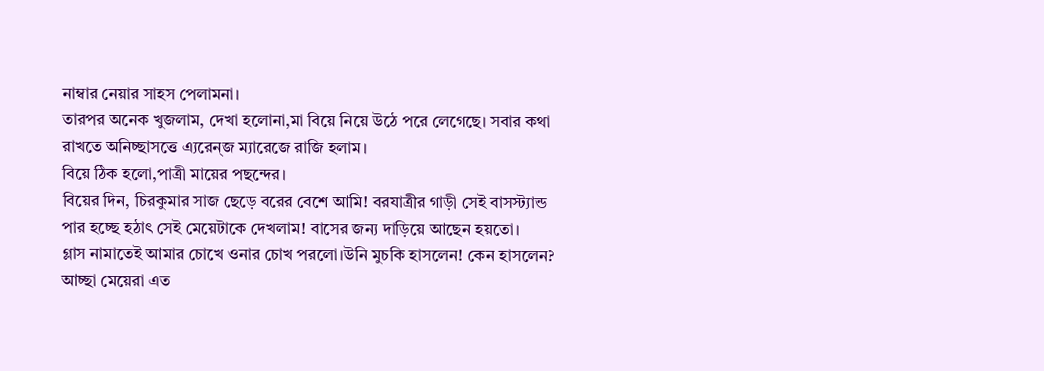নাম্বার নেয়ার সাহস পেলামনা।
তারপর অনেক খুজলাম, দেখা হলোনা,মা বিয়ে নিয়ে উঠে পরে লেগেছে। সবার কথা রাখতে অনিচ্ছাসত্তে এ্যরেন্জ ম্যারেজে রাজি হলাম।
বিয়ে ঠিক হলো,পাত্রী মায়ের পছন্দের।
বিয়ের দিন, চিরকুমার সাজ ছেড়ে বরের বেশে আমি! বরযাত্রীর গাড়ী সেই বাসস্ট্যান্ড পার হচ্ছে হঠাৎ সেই মেয়েটাকে দেখলাম! বাসের জন্য দাড়িয়ে আছেন হয়তো।
গ্লাস নামাতেই আমার চোখে ওনার চোখ পরলো।উনি মুচকি হাসলেন! কেন হাসলেন?
আচ্ছা মেয়েরা এত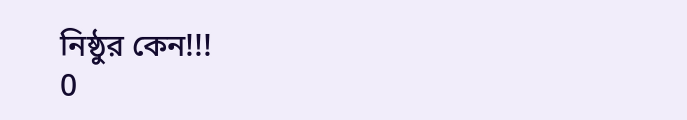নিষ্ঠুর কেন!!!
0